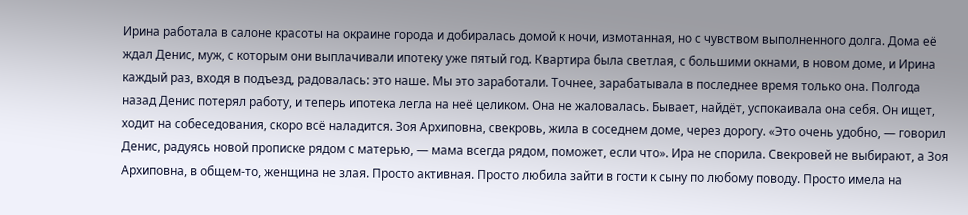Ирина работала в салоне красоты на окраине города и добиралась домой к ночи, измотанная, но с чувством выполненного долга. Дома её ждал Денис, муж, с которым они выплачивали ипотеку уже пятый год. Квартира была светлая, с большими окнами, в новом доме, и Ирина каждый раз, входя в подъезд, радовалась: это наше. Мы это заработали. Точнее, зарабатывала в последнее время только она. Полгода назад Денис потерял работу, и теперь ипотека легла на неё целиком. Она не жаловалась. Бывает, найдёт, успокаивала она себя. Он ищет, ходит на собеседования, скоро всё наладится. Зоя Архиповна, свекровь, жила в соседнем доме, через дорогу. «Это очень удобно, — говорил Денис, радуясь новой прописке рядом с матерью, — мама всегда рядом, поможет, если что». Ира не спорила. Свекровей не выбирают, а Зоя Архиповна, в общем-то, женщина не злая. Просто активная. Просто любила зайти в гости к сыну по любому поводу. Просто имела на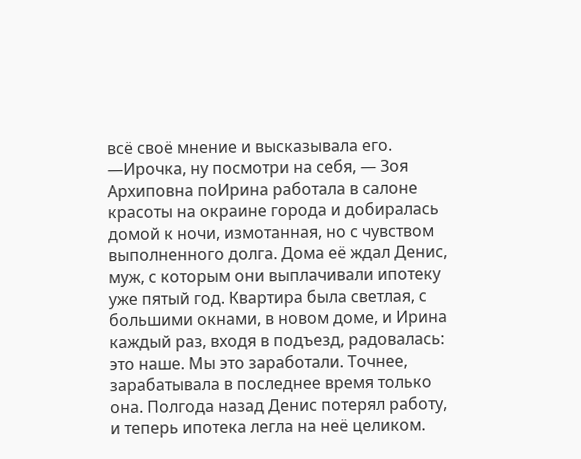всё своё мнение и высказывала его. —Ирочка, ну посмотри на себя, — Зоя Архиповна поИрина работала в салоне красоты на окраине города и добиралась домой к ночи, измотанная, но с чувством выполненного долга. Дома её ждал Денис, муж, с которым они выплачивали ипотеку уже пятый год. Квартира была светлая, с большими окнами, в новом доме, и Ирина каждый раз, входя в подъезд, радовалась: это наше. Мы это заработали. Точнее, зарабатывала в последнее время только она. Полгода назад Денис потерял работу, и теперь ипотека легла на неё целиком.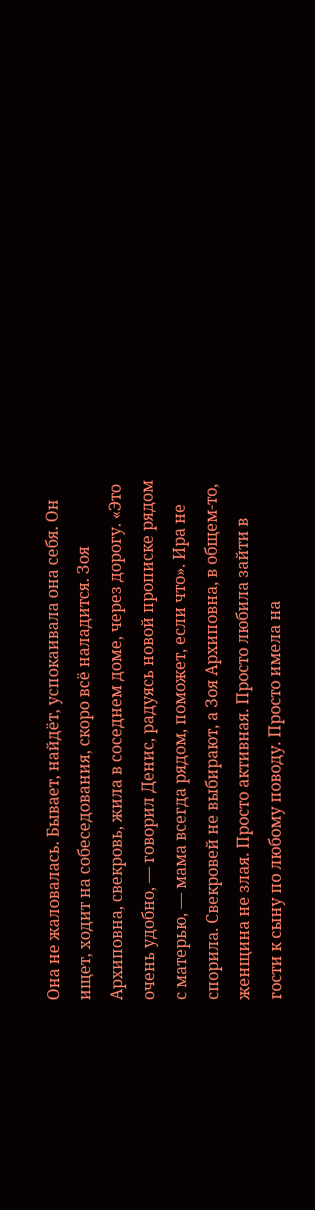Она не жаловалась. Бывает, найдёт, успокаивала она себя. Он ищет, ходит на собеседования, скоро всё наладится. Зоя Архиповна, свекровь, жила в соседнем доме, через дорогу. «Это очень удобно, — говорил Денис, радуясь новой прописке рядом с матерью, — мама всегда рядом, поможет, если что». Ира не спорила. Свекровей не выбирают, а Зоя Архиповна, в общем-то, женщина не злая. Просто активная. Просто любила зайти в гости к сыну по любому поводу. Просто имела на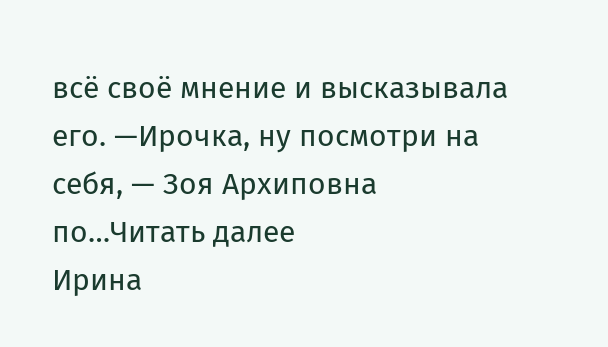всё своё мнение и высказывала его. —Ирочка, ну посмотри на себя, — Зоя Архиповна по…Читать далее
Ирина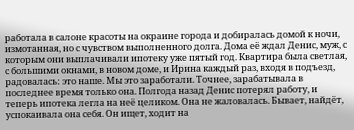работала в салоне красоты на окраине города и добиралась домой к ночи, измотанная, но с чувством выполненного долга. Дома её ждал Денис, муж, с которым они выплачивали ипотеку уже пятый год. Квартира была светлая, с большими окнами, в новом доме, и Ирина каждый раз, входя в подъезд, радовалась: это наше. Мы это заработали. Точнее, зарабатывала в последнее время только она. Полгода назад Денис потерял работу, и теперь ипотека легла на неё целиком. Она не жаловалась. Бывает, найдёт, успокаивала она себя. Он ищет, ходит на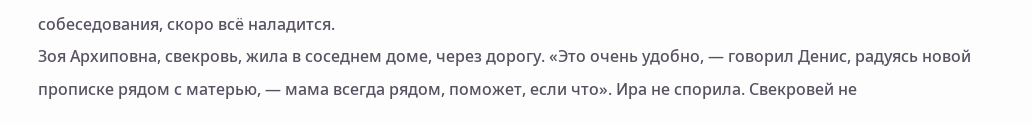собеседования, скоро всё наладится.
Зоя Архиповна, свекровь, жила в соседнем доме, через дорогу. «Это очень удобно, — говорил Денис, радуясь новой прописке рядом с матерью, — мама всегда рядом, поможет, если что». Ира не спорила. Свекровей не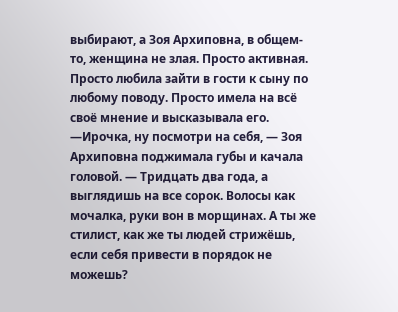выбирают, а Зоя Архиповна, в общем-то, женщина не злая. Просто активная. Просто любила зайти в гости к сыну по любому поводу. Просто имела на всё своё мнение и высказывала его.
—Ирочка, ну посмотри на себя, — Зоя Архиповна поджимала губы и качала головой. — Тридцать два года, а выглядишь на все сорок. Волосы как мочалка, руки вон в морщинах. А ты же стилист, как же ты людей стрижёшь, если себя привести в порядок не можешь?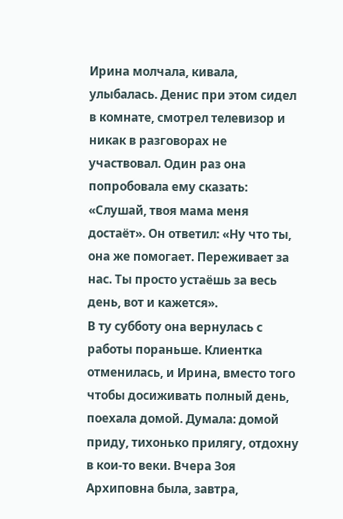Ирина молчала, кивала, улыбалась. Денис при этом сидел в комнате, смотрел телевизор и никак в разговорах не участвовал. Один раз она попробовала ему сказать: «Слушай, твоя мама меня достаёт». Он ответил: «Ну что ты, она же помогает. Переживает за нас. Ты просто устаёшь за весь день, вот и кажется».
В ту субботу она вернулась с работы пораньше. Клиентка отменилась, и Ирина, вместо того чтобы досиживать полный день, поехала домой. Думала: домой приду, тихонько прилягу, отдохну в кои-то веки. Вчера Зоя Архиповна была, завтра,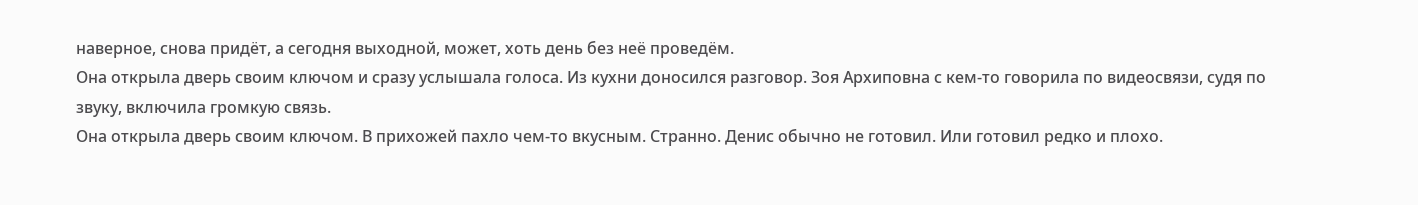наверное, снова придёт, а сегодня выходной, может, хоть день без неё проведём.
Она открыла дверь своим ключом и сразу услышала голоса. Из кухни доносился разговор. Зоя Архиповна с кем-то говорила по видеосвязи, судя по звуку, включила громкую связь.
Она открыла дверь своим ключом. В прихожей пахло чем-то вкусным. Странно. Денис обычно не готовил. Или готовил редко и плохо.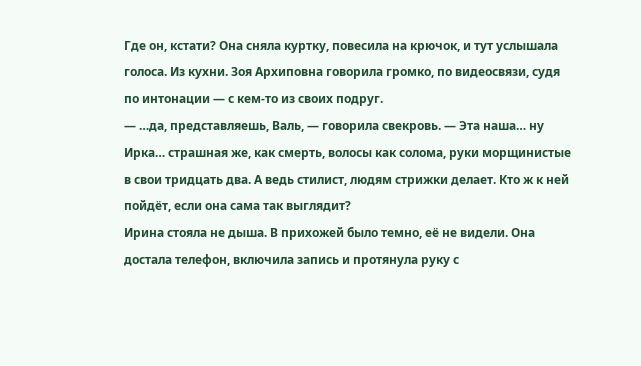Где он, кстати? Она сняла куртку, повесила на крючок, и тут услышала голоса. Из кухни. Зоя Архиповна говорила громко, по видеосвязи, судя по интонации — с кем-то из своих подруг.
— …да, представляешь, Валь, — говорила свекровь. — Эта наша… ну Ирка… страшная же, как смерть, волосы как солома, руки морщинистые в свои тридцать два. А ведь стилист, людям стрижки делает. Кто ж к ней пойдёт, если она сама так выглядит?
Ирина стояла не дыша. В прихожей было темно, её не видели. Она достала телефон, включила запись и протянула руку с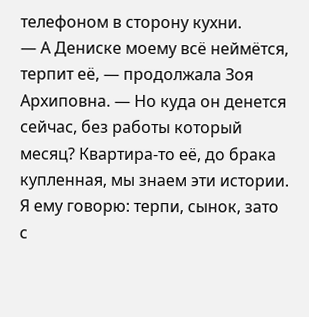телефоном в сторону кухни.
— А Дениске моему всё неймётся, терпит её, — продолжала Зоя Архиповна. — Но куда он денется сейчас, без работы который месяц? Квартира-то её, до брака купленная, мы знаем эти истории. Я ему говорю: терпи, сынок, зато с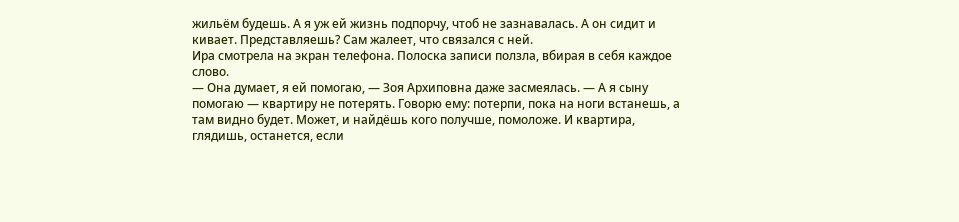жильём будешь. А я уж ей жизнь подпорчу, чтоб не зазнавалась. А он сидит и кивает. Представляешь? Сам жалеет, что связался с ней.
Ира смотрела на экран телефона. Полоска записи ползла, вбирая в себя каждое слово.
— Она думает, я ей помогаю, — Зоя Архиповна даже засмеялась. — А я сыну помогаю — квартиру не потерять. Говорю ему: потерпи, пока на ноги встанешь, а там видно будет. Может, и найдёшь кого получше, помоложе. И квартира, глядишь, останется, если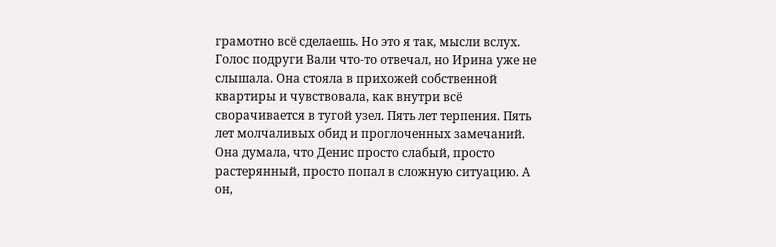грамотно всё сделаешь. Но это я так, мысли вслух.
Голос подруги Вали что-то отвечал, но Ирина уже не слышала. Она стояла в прихожей собственной квартиры и чувствовала, как внутри всё сворачивается в тугой узел. Пять лет терпения. Пять лет молчаливых обид и проглоченных замечаний. Она думала, что Денис просто слабый, просто растерянный, просто попал в сложную ситуацию. А он,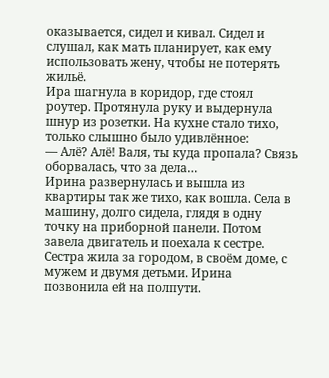оказывается, сидел и кивал. Сидел и слушал, как мать планирует, как ему использовать жену, чтобы не потерять жильё.
Ира шагнула в коридор, где стоял роутер. Протянула руку и выдернула шнур из розетки. На кухне стало тихо, только слышно было удивлённое:
— Алё? Алё! Валя, ты куда пропала? Связь оборвалась, что за дела…
Ирина развернулась и вышла из квартиры так же тихо, как вошла. Села в машину, долго сидела, глядя в одну точку на приборной панели. Потом завела двигатель и поехала к сестре.
Сестра жила за городом, в своём доме, с мужем и двумя детьми. Ирина позвонила ей на полпути.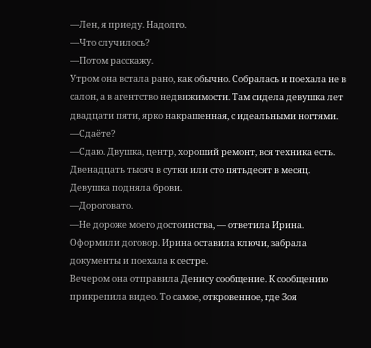—Лен, я приеду. Надолго.
—Что случилось?
—Потом расскажу.
Утром она встала рано, как обычно. Собралась и поехала не в салон, а в агентство недвижимости. Там сидела девушка лет двадцати пяти, ярко накрашенная, с идеальными ногтями.
—Сдаёте?
—Сдаю. Двушка, центр, хороший ремонт, вся техника есть. Двенадцать тысяч в сутки или сто пятьдесят в месяц.
Девушка подняла брови.
—Дороговато.
—Не дороже моего достоинства, — ответила Ирина.
Оформили договор. Ирина оставила ключи, забрала документы и поехала к сестре.
Вечером она отправила Денису сообщение. К сообщению прикрепила видео. То самое, откровенное, где Зоя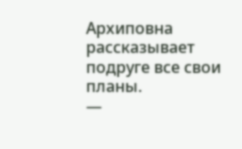Архиповна рассказывает подруге все свои планы.
—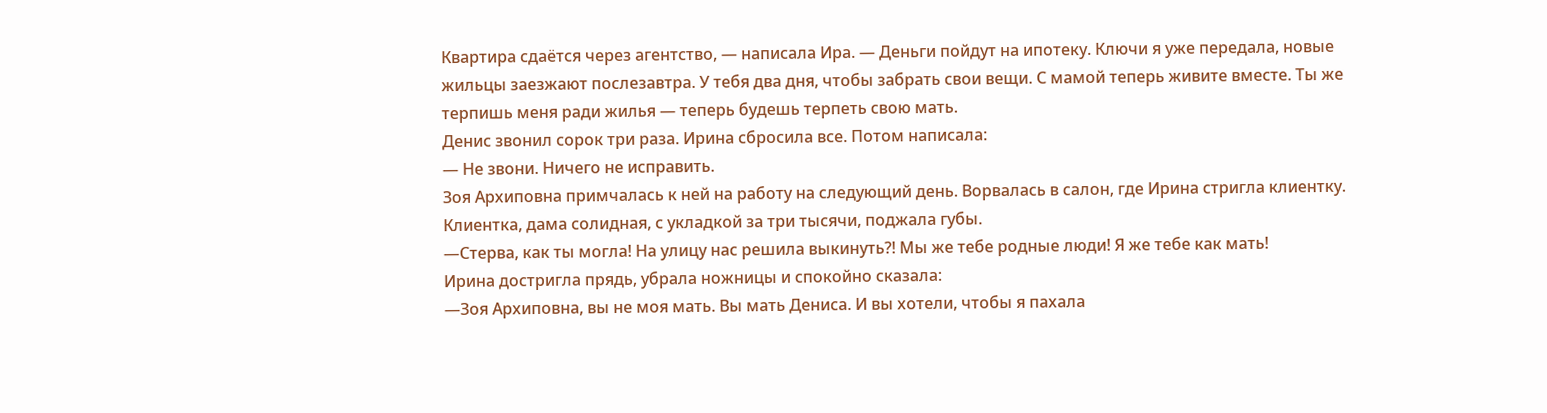Квартира сдаётся через агентство, — написала Ира. — Деньги пойдут на ипотеку. Ключи я уже передала, новые жильцы заезжают послезавтра. У тебя два дня, чтобы забрать свои вещи. С мамой теперь живите вместе. Ты же терпишь меня ради жилья — теперь будешь терпеть свою мать.
Денис звонил сорок три раза. Ирина сбросила все. Потом написала:
— Не звони. Ничего не исправить.
Зоя Архиповна примчалась к ней на работу на следующий день. Ворвалась в салон, где Ирина стригла клиентку. Клиентка, дама солидная, с укладкой за три тысячи, поджала губы.
—Стерва, как ты могла! На улицу нас решила выкинуть?! Мы же тебе родные люди! Я же тебе как мать!
Ирина достригла прядь, убрала ножницы и спокойно сказала:
—Зоя Архиповна, вы не моя мать. Вы мать Дениса. И вы хотели, чтобы я пахала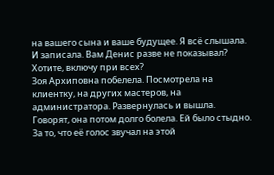на вашего сына и ваше будущее. Я всё слышала. И записала. Вам Денис разве не показывал? Хотите, включу при всех?
Зоя Архиповна побелела. Посмотрела на клиентку, на других мастеров, на администратора. Развернулась и вышла.
Говорят, она потом долго болела. Ей было стыдно. За то, что её голос звучал на этой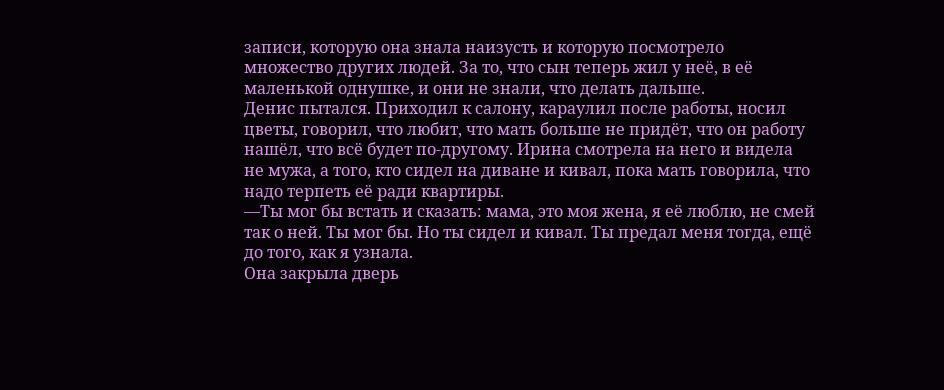записи, которую она знала наизусть и которую посмотрело множество других людей. За то, что сын теперь жил у неё, в её маленькой однушке, и они не знали, что делать дальше.
Денис пытался. Приходил к салону, караулил после работы, носил цветы, говорил, что любит, что мать больше не придёт, что он работу нашёл, что всё будет по-другому. Ирина смотрела на него и видела не мужа, а того, кто сидел на диване и кивал, пока мать говорила, что надо терпеть её ради квартиры.
—Ты мог бы встать и сказать: мама, это моя жена, я её люблю, не смей так о ней. Ты мог бы. Но ты сидел и кивал. Ты предал меня тогда, ещё до того, как я узнала.
Она закрыла дверь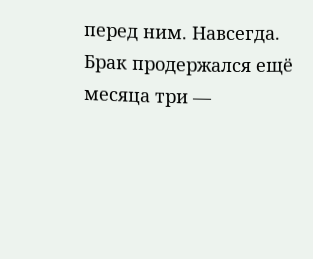перед ним. Навсегда.
Брак продержался ещё месяца три —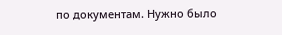по документам. Нужно было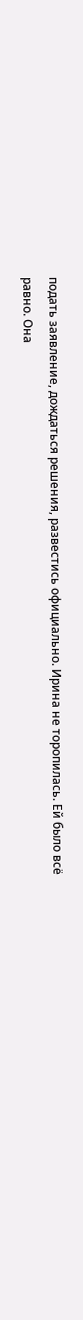подать заявление, дождаться решения, развестись официально. Ирина не торопилась. Ей было всё равно. Она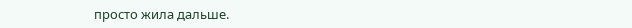просто жила дальше.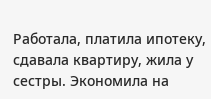Работала, платила ипотеку, сдавала квартиру, жила у сестры. Экономила на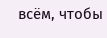всём, чтобы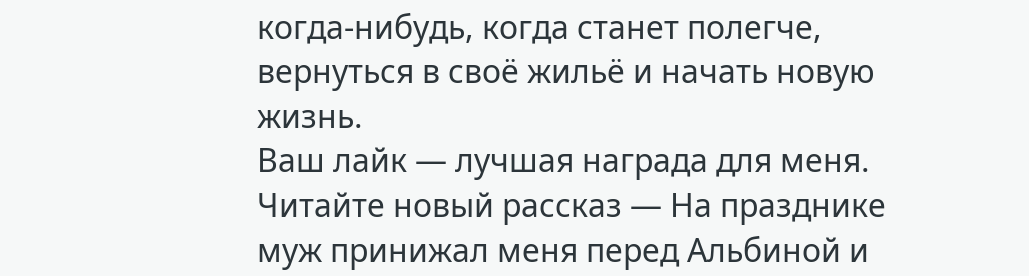когда-нибудь, когда станет полегче, вернуться в своё жильё и начать новую жизнь.
Ваш лайк — лучшая награда для меня. Читайте новый рассказ — На празднике муж принижал меня перед Альбиной и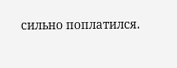сильно поплатился.